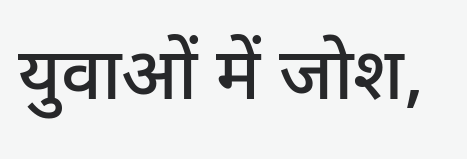युवाओं में जोश,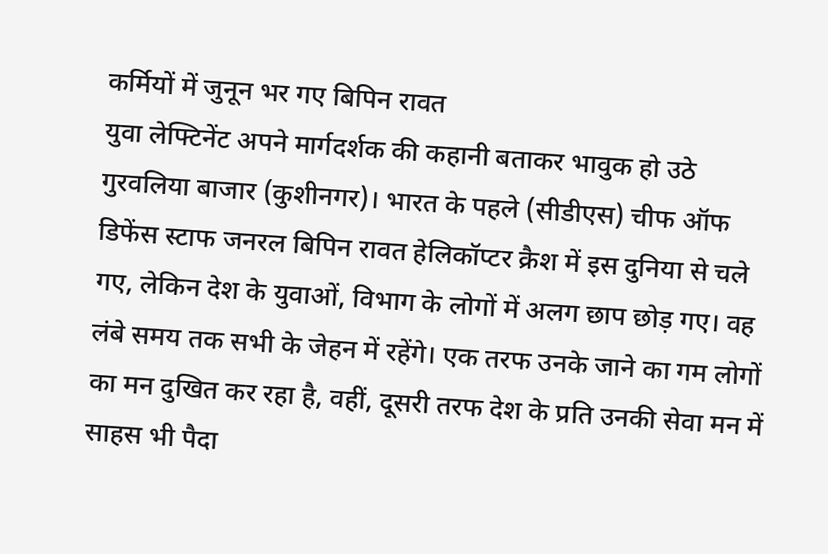कर्मियों में जुनून भर गए बिपिन रावत
युवा लेफ्टिनेंट अपने मार्गदर्शक की कहानी बताकर भावुक हो उठे
गुरवलिया बाजार (कुशीनगर)। भारत के पहले (सीडीएस) चीफ ऑफ डिफेंस स्टाफ जनरल बिपिन रावत हेलिकॉप्टर क्रैश में इस दुनिया से चले गए, लेकिन देश के युवाओं, विभाग के लोगों में अलग छाप छोड़ गए। वह लंबे समय तक सभी के जेहन में रहेंगे। एक तरफ उनके जाने का गम लोगों का मन दुखित कर रहा है, वहीं, दूसरी तरफ देश के प्रति उनकी सेवा मन में साहस भी पैदा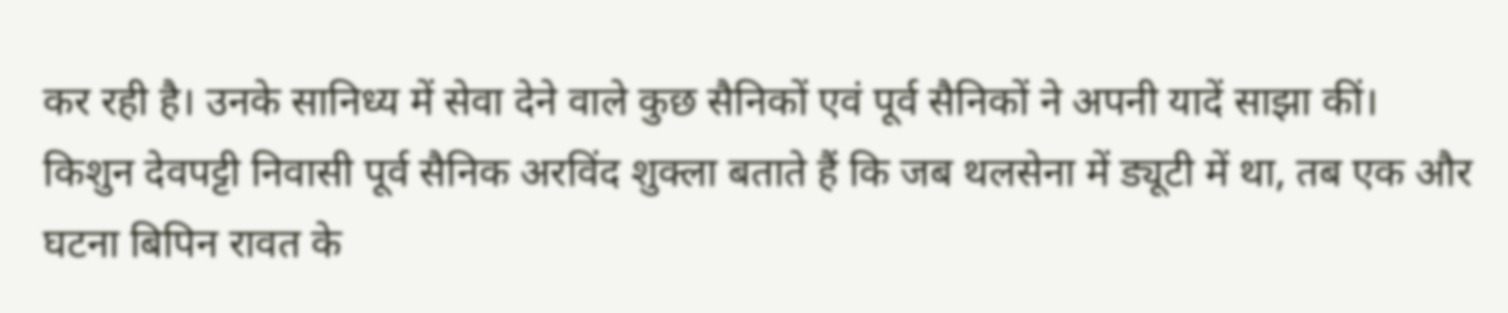कर रही है। उनके सानिध्य में सेवा देने वाले कुछ सैनिकों एवं पूर्व सैनिकों ने अपनी यादें साझा कीं।
किशुन देवपट्टी निवासी पूर्व सैनिक अरविंद शुक्ला बताते हैं कि जब थलसेना में ड्यूटी में था, तब एक और घटना बिपिन रावत के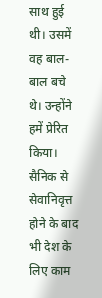साथ हुई थी। उसमें वह बाल-बाल बचे थे। उन्होंने हमें प्रेरित किया। सैनिक से सेवानिवृत्त होने के बाद भी देश के लिए काम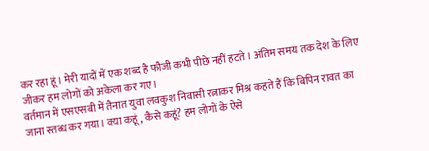कर रहा हूं। मेरी यादों में एक शब्द है फौजी कभी पीछे नहीं हटते। अंतिम समय तक देश के लिए जीकर हम लोगों को अकेला कर गए।
वर्तमान में एसएसबी में तैनात युवा लवकुश निवासी रत्नाकर मिश्र कहते हैं कि बिपिन रावत का जाना स्तब्ध कर गया। क्या कहूं, कैसे कहूं? हम लोगों के ऐसे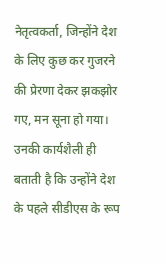नेतृत्वकर्ता, जिन्होंने देश के लिए कुछ कर गुजरने की प्रेरणा देकर झकझोर गए, मन सूना हो गया। उनकी कार्यशैली ही बताती है कि उन्होंने देश के पहले सीडीएस के रूप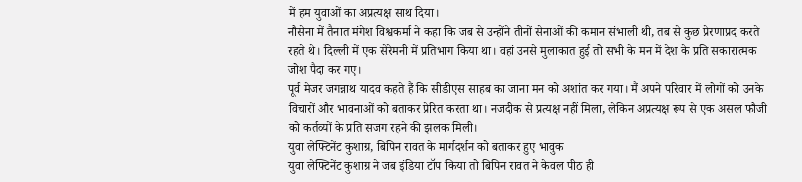में हम युवाओं का अप्रत्यक्ष साथ दिया।
नौसेना में तैनात मंगेश विश्वकर्मा ने कहा कि जब से उन्होंने तीनों सेनाओं की कमान संभाली थी, तब से कुछ प्रेरणाप्रद करते रहते थे। दिल्ली में एक सेरेमनी में प्रतिभाग किया था। वहां उनसे मुलाकात हुई तो सभी के मन में देश के प्रति सकारात्मक जोश पैदा कर गए।
पूर्व मेजर जगन्नाथ यादव कहते हैं कि सीडीएस साहब का जाना मन को अशांत कर गया। मैं अपने परिवार में लोगों को उनके विचारों और भावनाओं को बताकर प्रेरित करता था। नजदीक से प्रत्यक्ष नहीं मिला, लेकिन अप्रत्यक्ष रूप से एक असल फौजी को कर्तव्यों के प्रति सजग रहने की झलक मिली।
युवा लेफ्टिनेंट कुशाग्र, बिपिन रावत के मार्गदर्शन को बताकर हुए भावुक
युवा लेफ्टिनेंट कुशाग्र ने जब इंडिया टॉप किया तो बिपिन रावत ने केवल पीठ ही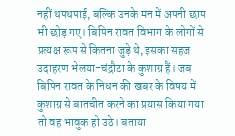नहीं थपथपाई, बल्कि उनके मन में अपनी छाप भी छोड़ गए। बिपिन रावत विभाग के लोगों से प्रत्यक्ष रूप से कितना जुड़े थे, इसका सहज उदाहरण भेलया-चंद्रौटा के कुशाग्र हैं। जब बिपिन रावत के निधन की खबर के विषय में कुशाग्र से बातचीत करने का प्रयास किया गया तो वह भावुक हो उठे। बताया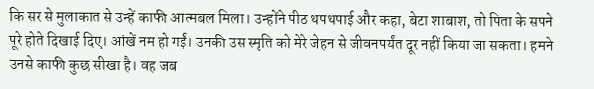कि सर से मुलाकात से उन्हें काफी आत्मबल मिला। उन्होंने पीठ थपथपाई और कहा, बेटा शाबाश, तो पिता के सपने पूरे होते दिखाई दिए। आंखें नम हो गईं। उनकी उस स्मृति को मेरे जेहन से जीवनपर्यंत दूर नहीं किया जा सकता। हमने उनसे काफी कुछ सीखा है। वह जब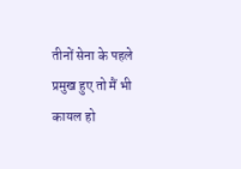तीनों सेना के पहले प्रमुख हुए तो मैं भी कायल हो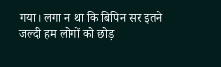गया। लगा न था कि बिपिन सर इतने जल्दी हम लोगों को छोड़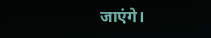जाएंगे।